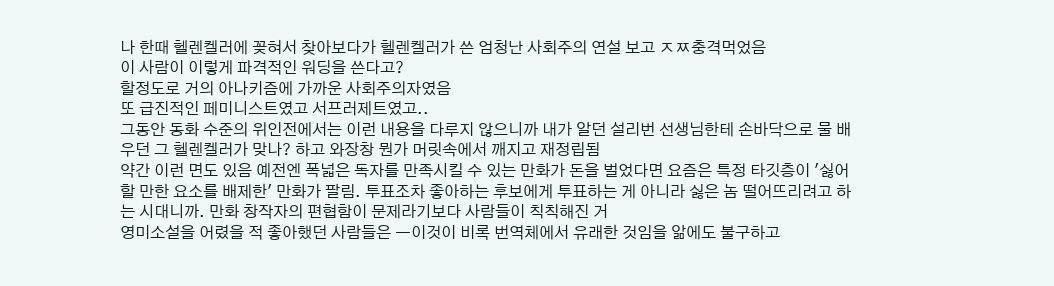나 한때 헬렌켈러에 꽂혀서 찾아보다가 헬렌켈러가 쓴 엄청난 사회주의 연설 보고 ㅈㅉ충격먹었음
이 사람이 이렇게 파격적인 워딩을 쓴다고?
할정도로 거의 아나키즘에 가까운 사회주의자였음
또 급진적인 페미니스트였고 서프러제트였고..
그동안 동화 수준의 위인전에서는 이런 내용을 다루지 않으니까 내가 알던 설리번 선생님한테 손바닥으로 물 배우던 그 헬렌켈러가 맞나? 하고 와장창 뭔가 머릿속에서 깨지고 재정립됨
약간 이런 면도 있음 예전엔 폭넓은 독자를 만족시킬 수 있는 만화가 돈을 벌었다면 요즘은 특정 타깃층이 '싫어할 만한 요소를 배제한' 만화가 팔림. 투표조차 좋아하는 후보에게 투표하는 게 아니라 싫은 놈 떨어뜨리려고 하는 시대니까. 만화 창작자의 편협함이 문제라기보다 사람들이 칙칙해진 거
영미소설을 어렸을 적 좋아했던 사람들은 ㅡ이것이 비록 번역체에서 유래한 것임을 앎에도 불구하고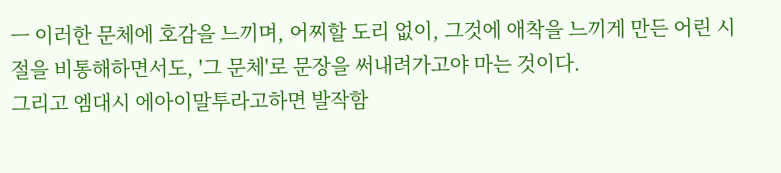ㅡ 이러한 문체에 호감을 느끼며, 어찌할 도리 없이, 그것에 애착을 느끼게 만든 어린 시절을 비통해하면서도, '그 문체'로 문장을 써내려가고야 마는 것이다.
그리고 엠대시 에아이말투라고하면 발작함